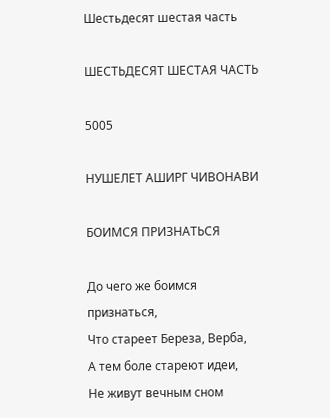Шестьдесят шестая часть

ШЕСТЬДЕСЯТ ШЕСТАЯ ЧАСТЬ

5005

НУШЕЛЕТ АШИРГ ЧИВОНАВИ

БОИМСЯ ПРИЗНАТЬСЯ

До чего же боимся признаться,
Что стареет Береза, Верба,
А тем боле стареют идеи,
Не живут вечным сном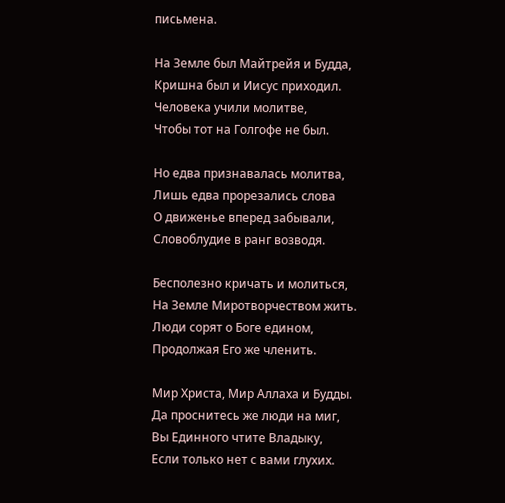письмена.

На Земле был Майтрейя и Будда,
Кришна был и Иисус приходил.
Человека учили молитве,
Чтобы тот на Голгофе не был.

Но едва признавалась молитва,
Лишь едва прорезались слова
О движенье вперед забывали,
Словоблудие в ранг возводя.

Бесполезно кричать и молиться,
На Земле Миротворчеством жить.
Люди сорят о Боге едином,
Продолжая Его же членить.

Мир Христа, Мир Аллаха и Будды.
Да проснитесь же люди на миг,
Вы Единного чтите Владыку,
Если только нет с вами глухих.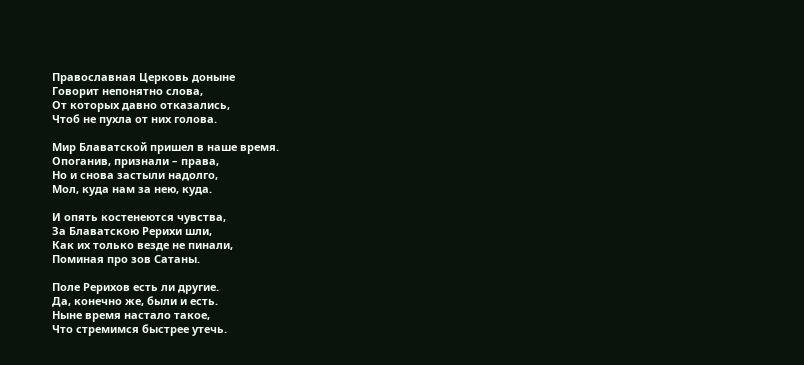Православная Церковь доныне
Говорит непонятно слова,
От которых давно отказались,
Чтоб не пухла от них голова.

Мир Блаватской пришел в наше время.
Опоганив, признали – права,
Но и снова застыли надолго,
Мол, куда нам за нею, куда.

И опять костенеются чувства,
За Блаватскою Рерихи шли,
Как их только везде не пинали,
Поминая про зов Сатаны.

Поле Рерихов есть ли другие.
Да, конечно же, были и есть.
Ныне время настало такое,
Что стремимся быстрее утечь.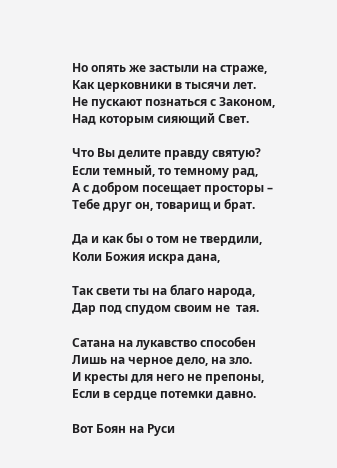Но опять же застыли на страже,
Как церковники в тысячи лет.
Не пускают познаться с Законом,
Над которым сияющий Свет.

Что Вы делите правду святую?
Если темный, то темному рад,
А с добром посещает просторы –
Тебе друг он, товарищ и брат.

Да и как бы о том не твердили,
Коли Божия искра дана,

Так свети ты на благо народа,
Дар под спудом своим не  тая.

Сатана на лукавство способен
Лишь на черное дело, на зло.
И кресты для него не препоны,
Если в сердце потемки давно.

Вот Боян на Руси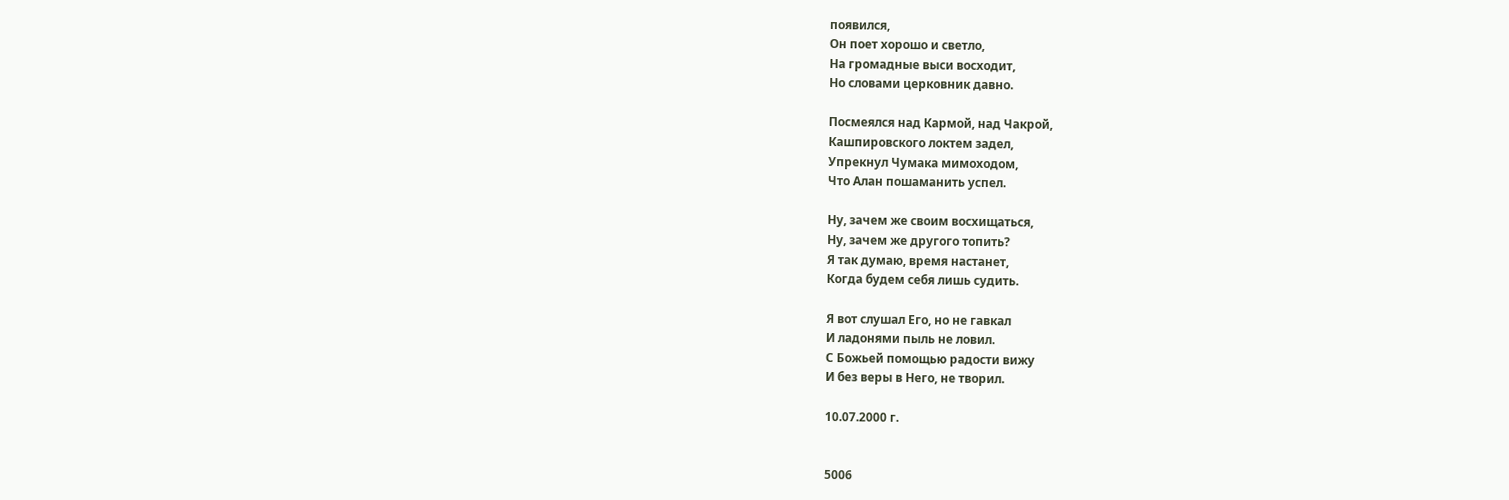появился,
Он поет хорошо и светло,
На громадные выси восходит,
Но словами церковник давно.

Посмеялся над Кармой, над Чакрой,
Кашпировского локтем задел,
Упрекнул Чумака мимоходом,
Что Алан пошаманить успел.

Ну, зачем же своим восхищаться,
Ну, зачем же другого топить?
Я так думаю, время настанет,
Когда будем себя лишь судить.

Я вот слушал Его, но не гавкал
И ладонями пыль не ловил.
С Божьей помощью радости вижу
И без веры в Него, не творил.

10.07.2000 г.


5006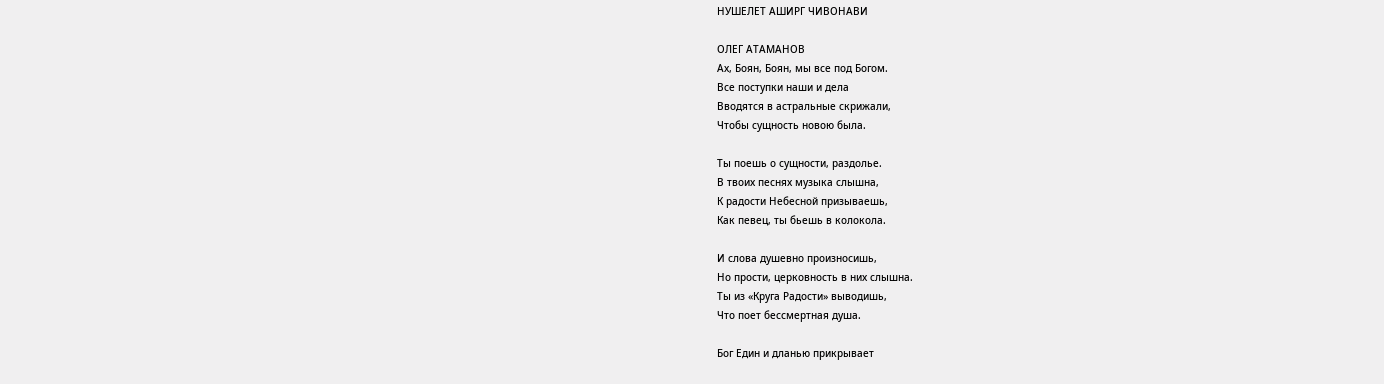НУШЕЛЕТ АШИРГ ЧИВОНАВИ

ОЛЕГ АТАМАНОВ
Ах, Боян, Боян, мы все под Богом.
Все поступки наши и дела
Вводятся в астральные скрижали,
Чтобы сущность новою была.

Ты поешь о сущности, раздолье.
В твоих песнях музыка слышна,
К радости Небесной призываешь,
Как певец, ты бьешь в колокола.

И слова душевно произносишь,
Но прости, церковность в них слышна.
Ты из «Круга Радости» выводишь,
Что поет бессмертная душа.

Бог Един и дланью прикрывает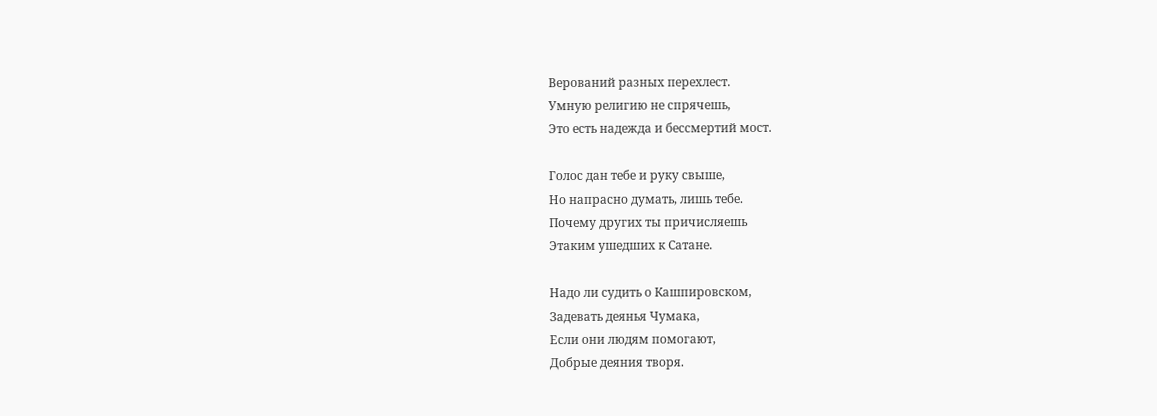Верований разных перехлест.
Умную религию не спрячешь,
Это есть надежда и бессмертий мост.

Голос дан тебе и руку свыше,
Но напрасно думать, лишь тебе.
Почему других ты причисляешь
Этаким ушедших к Сатане.

Надо ли судить о Кашпировском,
Задевать деянья Чумака,
Если они людям помогают,
Добрые деяния творя.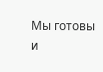Мы готовы и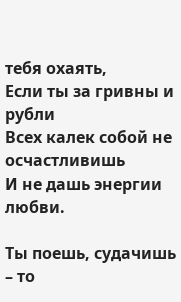тебя охаять,
Если ты за гривны и рубли
Всех калек собой не осчастливишь
И не дашь энергии любви.

Ты поешь, судачишь – то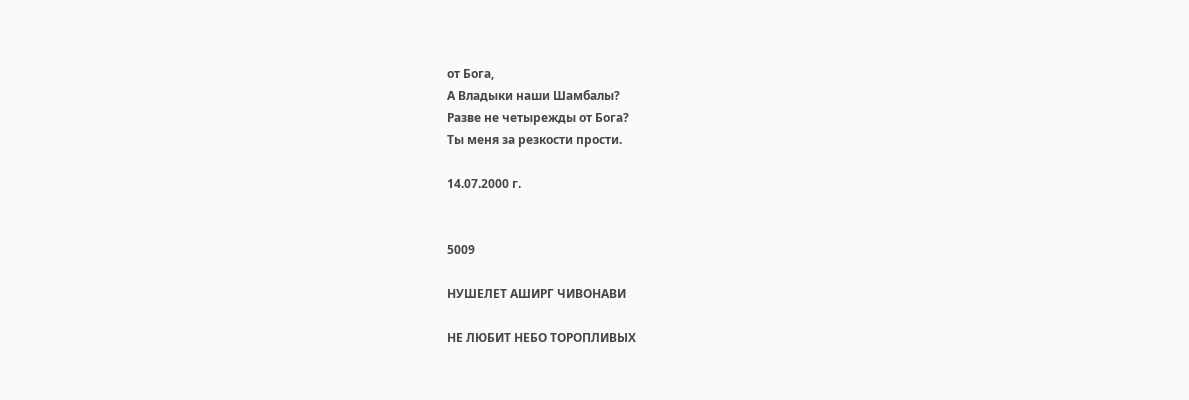от Бога,
А Владыки наши Шамбалы?
Разве не четырежды от Бога?
Ты меня за резкости прости.

14.07.2000 г.


5009

НУШЕЛЕТ АШИРГ ЧИВОНАВИ

НЕ ЛЮБИТ НЕБО ТОРОПЛИВЫХ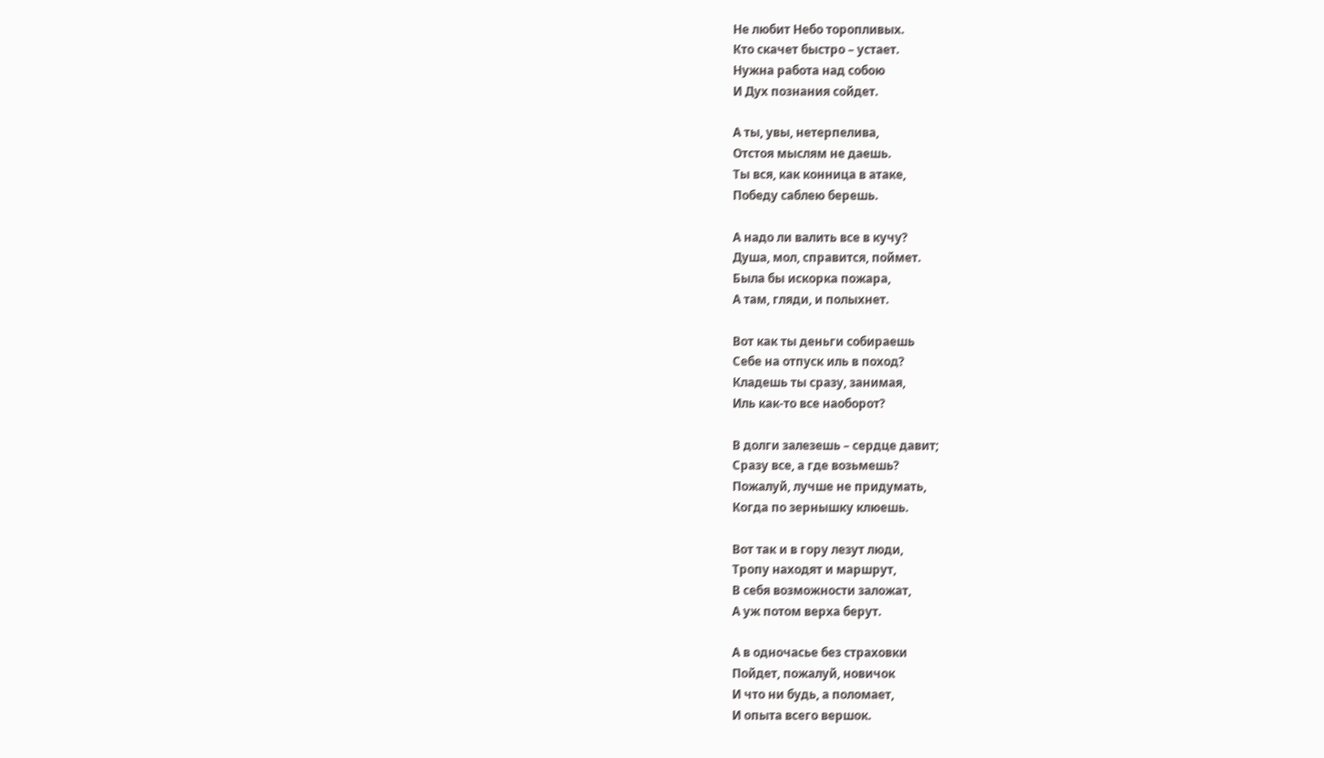Не любит Небо торопливых.
Кто скачет быстро – устает.
Нужна работа над собою
И Дух познания сойдет.

А ты, увы, нетерпелива,
Отстоя мыслям не даешь.
Ты вся, как конница в атаке,
Победу саблею берешь.

А надо ли валить все в кучу?
Душа, мол, справится, поймет.
Была бы искорка пожара,
А там, гляди, и полыхнет.

Вот как ты деньги собираешь
Себе на отпуск иль в поход?
Кладешь ты сразу, занимая,
Иль как-то все наоборот?

В долги залезешь – сердце давит;
Сразу все, а где возьмешь?
Пожалуй, лучше не придумать,
Когда по зернышку клюешь.

Вот так и в гору лезут люди,
Тропу находят и маршрут,
В себя возможности заложат,
А уж потом верха берут.

А в одночасье без страховки
Пойдет, пожалуй, новичок
И что ни будь, а поломает,
И опыта всего вершок.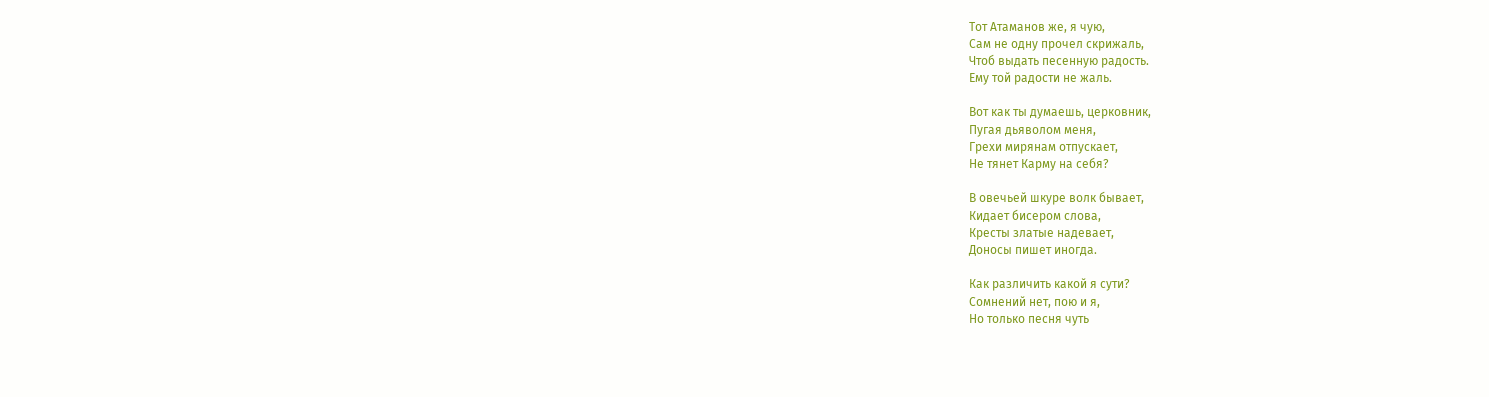Тот Атаманов же, я чую,
Сам не одну прочел скрижаль,
Чтоб выдать песенную радость.
Ему той радости не жаль.

Вот как ты думаешь, церковник,
Пугая дьяволом меня,
Грехи мирянам отпускает,
Не тянет Карму на себя?

В овечьей шкуре волк бывает,
Кидает бисером слова,
Кресты златые надевает,
Доносы пишет иногда.

Как различить какой я сути?
Сомнений нет, пою и я,
Но только песня чуть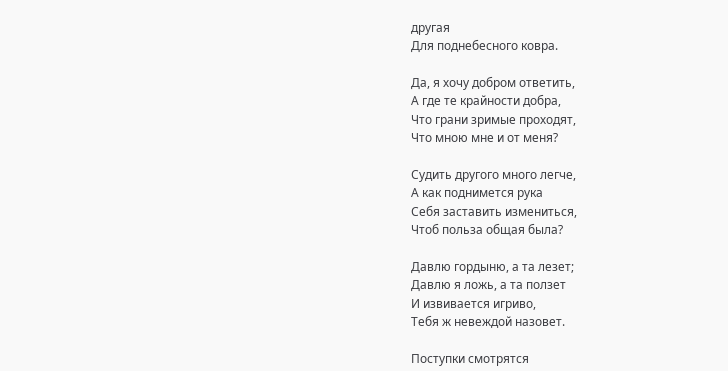другая
Для поднебесного ковра.

Да, я хочу добром ответить,
А где те крайности добра,
Что грани зримые проходят,
Что мною мне и от меня?

Судить другого много легче,
А как поднимется рука
Себя заставить измениться,
Чтоб польза общая была?

Давлю гордыню, а та лезет;
Давлю я ложь, а та ползет
И извивается игриво,
Тебя ж невеждой назовет.

Поступки смотрятся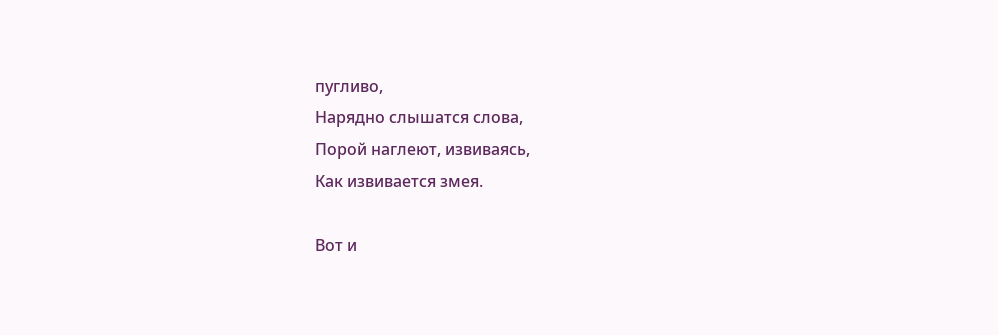пугливо,
Нарядно слышатся слова,
Порой наглеют, извиваясь,
Как извивается змея.

Вот и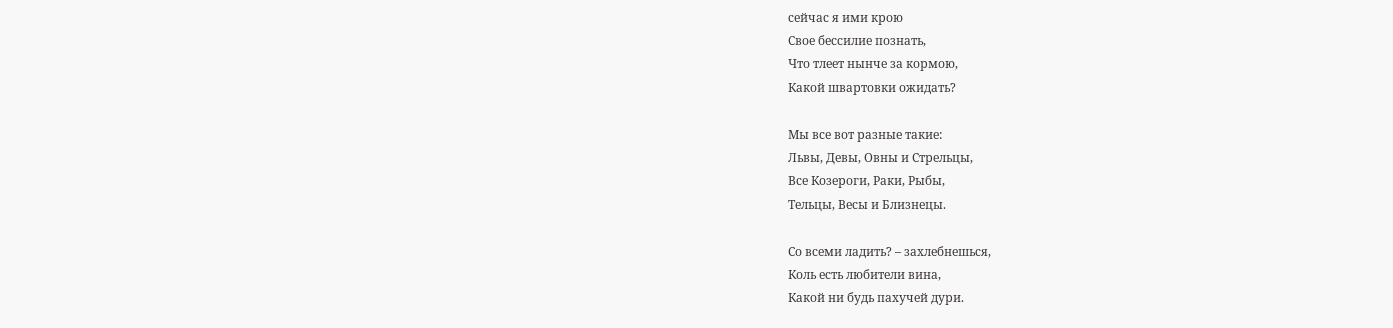сейчас я ими крою
Свое бессилие познать,
Что тлеет нынче за кормою,
Какой швартовки ожидать?

Мы все вот разные такие:
Львы, Девы, Овны и Стрельцы,
Все Козероги, Раки, Рыбы,
Тельцы, Весы и Близнецы.

Со всеми ладить? – захлебнешься,
Коль есть любители вина,
Какой ни будь пахучей дури.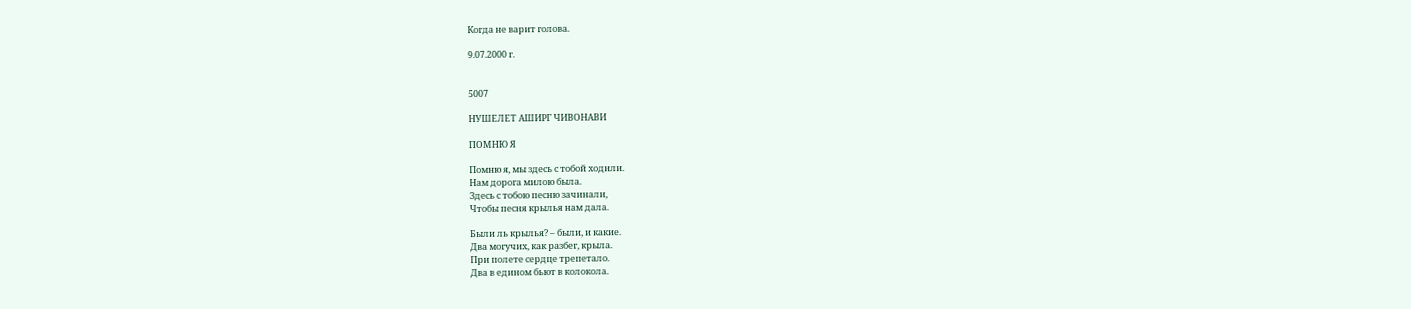Когда не варит голова.

9.07.2000 г.


5007

НУШЕЛЕТ АШИРГ ЧИВОНАВИ

ПОМНЮ Я

Помню я, мы здесь с тобой ходили.
Нам дорога милою была.
Здесь с тобою песню зачинали,
Чтобы песня крылья нам дала.

Были ль крылья? – были, и какие.
Два могучих, как разбег, крыла.
При полете сердце трепетало.
Два в едином бьют в колокола.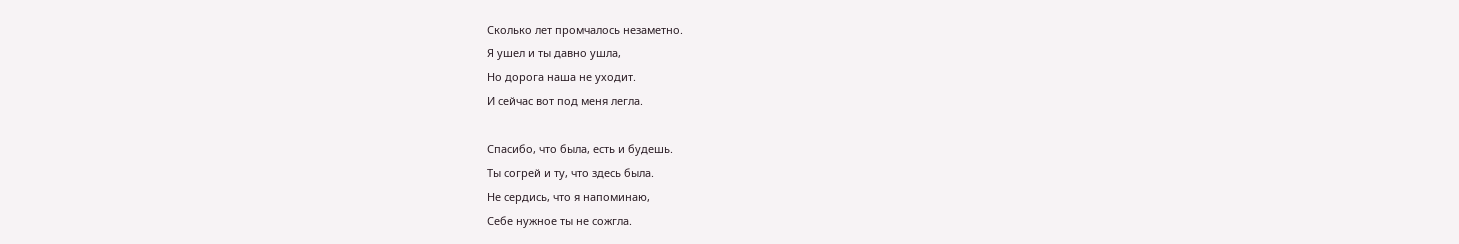Сколько лет промчалось незаметно.
Я ушел и ты давно ушла,
Но дорога наша не уходит.
И сейчас вот под меня легла.

Спасибо, что была, есть и будешь.
Ты согрей и ту, что здесь была.
Не сердись, что я напоминаю,
Себе нужное ты не сожгла.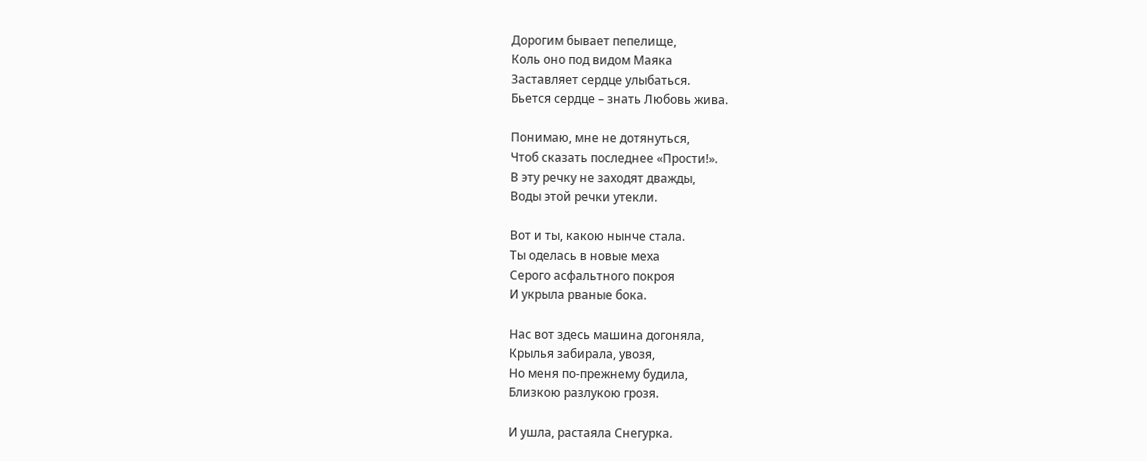Дорогим бывает пепелище,
Коль оно под видом Маяка
Заставляет сердце улыбаться.
Бьется сердце – знать Любовь жива.

Понимаю, мне не дотянуться,
Чтоб сказать последнее «Прости!».
В эту речку не заходят дважды,
Воды этой речки утекли.

Вот и ты, какою нынче стала.
Ты оделась в новые меха
Серого асфальтного покроя
И укрыла рваные бока.

Нас вот здесь машина догоняла,
Крылья забирала, увозя,
Но меня по-прежнему будила,
Близкою разлукою грозя.

И ушла, растаяла Снегурка.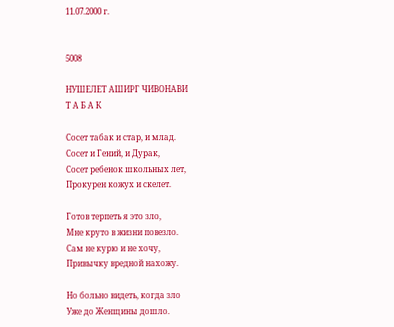11.07.2000 г.


5008

НУШЕЛЕТ АШИРГ ЧИВОНАВИ
Т А Б А К

Сосет табак и стар, и млад.
Сосет и Гений, и Дурак,
Сосет ребенок школьных лет,
Прокурен кожух и скелет.

Готов терпеть я это зло,
Мне круто в жизни повезло.
Сам не курю и не хочу,
Привычку вредной нахожу.

Но больно видеть, когда зло
Уже до Женщины дошло.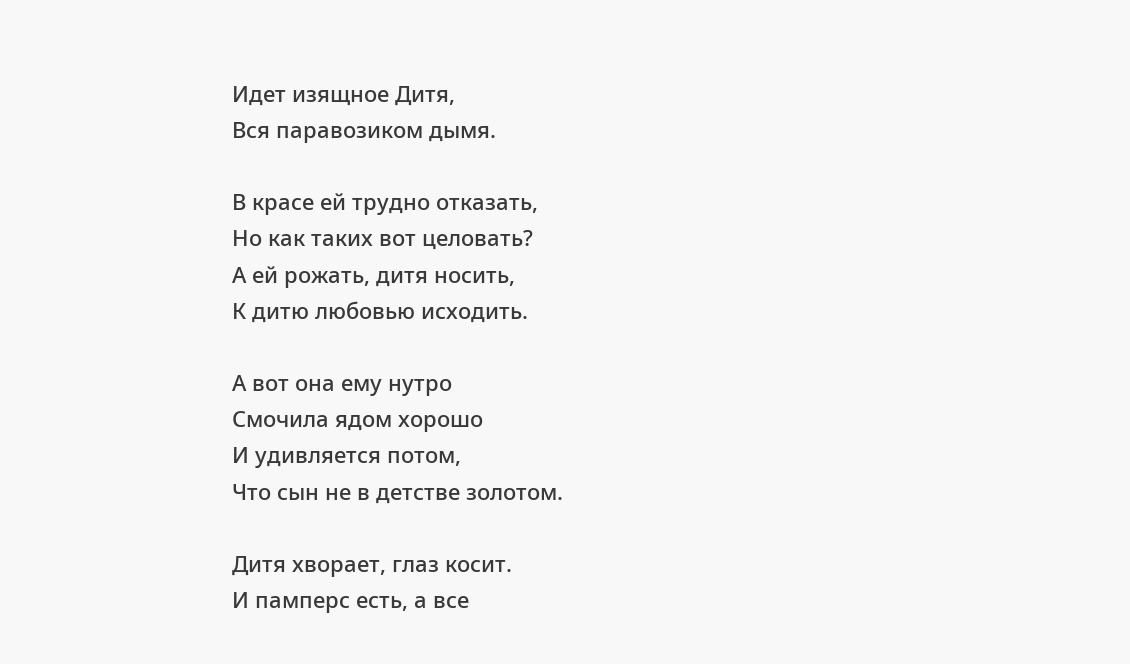Идет изящное Дитя,
Вся паравозиком дымя.

В красе ей трудно отказать,
Но как таких вот целовать?
А ей рожать, дитя носить,
К дитю любовью исходить.

А вот она ему нутро
Смочила ядом хорошо
И удивляется потом,
Что сын не в детстве золотом.

Дитя хворает, глаз косит.
И памперс есть, а все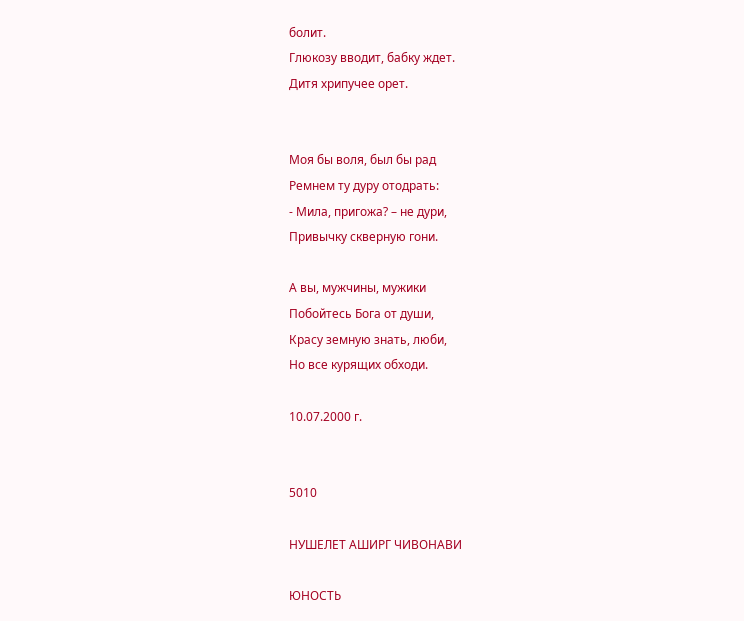болит.
Глюкозу вводит, бабку ждет.
Дитя хрипучее орет.


Моя бы воля, был бы рад
Ремнем ту дуру отодрать:
- Мила, пригожа? – не дури,
Привычку скверную гони.

А вы, мужчины, мужики
Побойтесь Бога от души,
Красу земную знать, люби,
Но все курящих обходи.

10.07.2000 г.


5010

НУШЕЛЕТ АШИРГ ЧИВОНАВИ

ЮНОСТЬ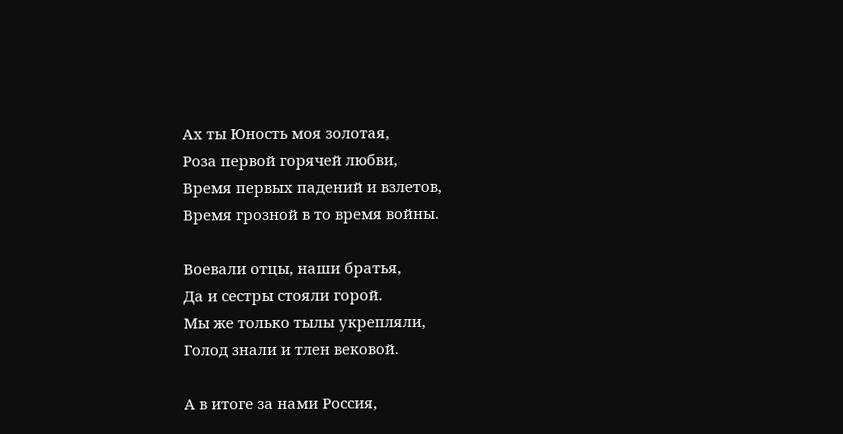Ах ты Юность моя золотая,
Роза первой горячей любви,
Время первых падений и взлетов,
Время грозной в то время войны.

Воевали отцы, наши братья,
Да и сестры стояли горой.
Мы же только тылы укрепляли,
Голод знали и тлен вековой.

А в итоге за нами Россия,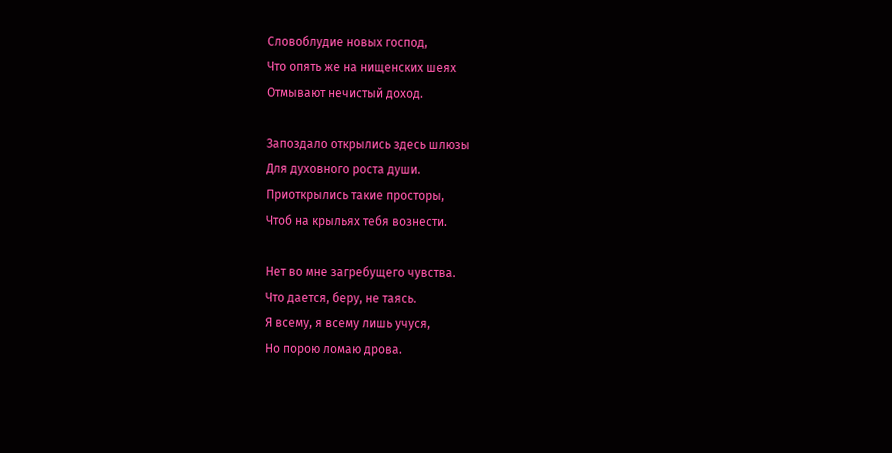Словоблудие новых господ,
Что опять же на нищенских шеях
Отмывают нечистый доход.

Запоздало открылись здесь шлюзы
Для духовного роста души.
Приоткрылись такие просторы,
Чтоб на крыльях тебя вознести.

Нет во мне загребущего чувства.
Что дается, беру, не таясь.
Я всему, я всему лишь учуся,
Но порою ломаю дрова.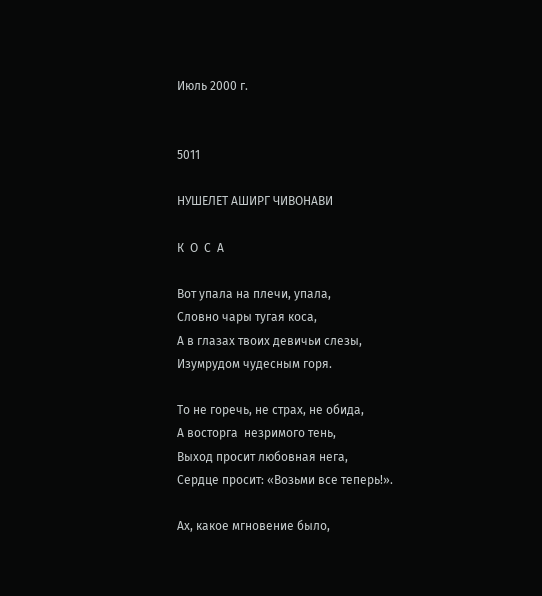Июль 2000 г.


5011

НУШЕЛЕТ АШИРГ ЧИВОНАВИ

К  О  С  А

Вот упала на плечи, упала,
Словно чары тугая коса,
А в глазах твоих девичьи слезы,
Изумрудом чудесным горя.

То не горечь, не страх, не обида,
А восторга  незримого тень,
Выход просит любовная нега,
Сердце просит: «Возьми все теперь!».

Ах, какое мгновение было,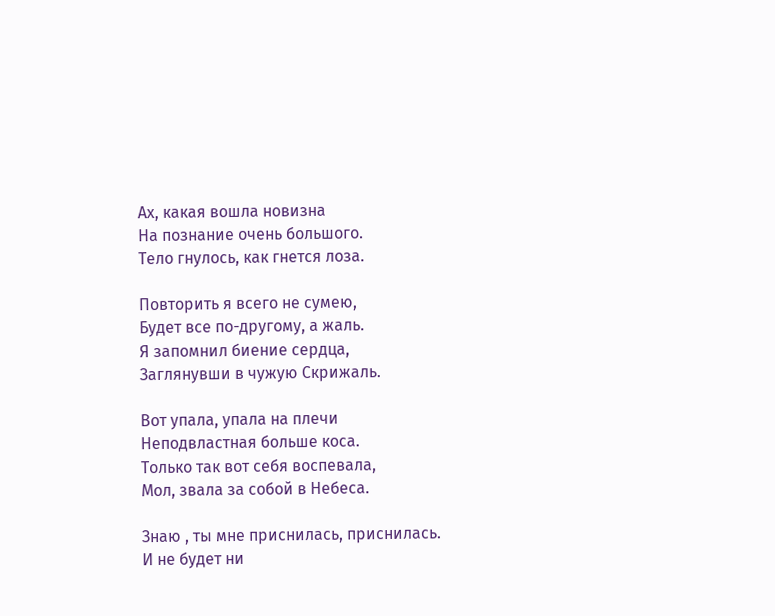Ах, какая вошла новизна
На познание очень большого.
Тело гнулось, как гнется лоза.

Повторить я всего не сумею,
Будет все по-другому, а жаль.
Я запомнил биение сердца,
Заглянувши в чужую Скрижаль.

Вот упала, упала на плечи
Неподвластная больше коса.
Только так вот себя воспевала,
Мол, звала за собой в Небеса.

Знаю , ты мне приснилась, приснилась.
И не будет ни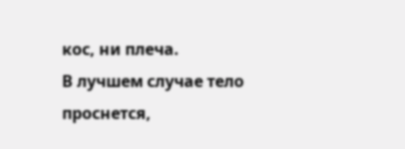кос, ни плеча.
В лучшем случае тело проснется,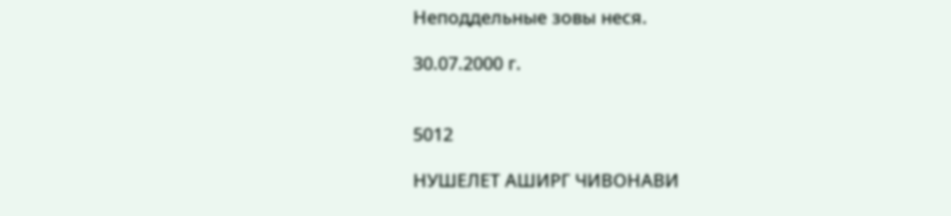Неподдельные зовы неся.

30.07.2000 г.


5012

НУШЕЛЕТ АШИРГ ЧИВОНАВИ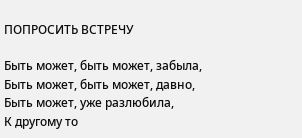ПОПРОСИТЬ ВСТРЕЧУ

Быть может, быть может, забыла,
Быть может, быть может, давно,
Быть может, уже разлюбила,
К другому то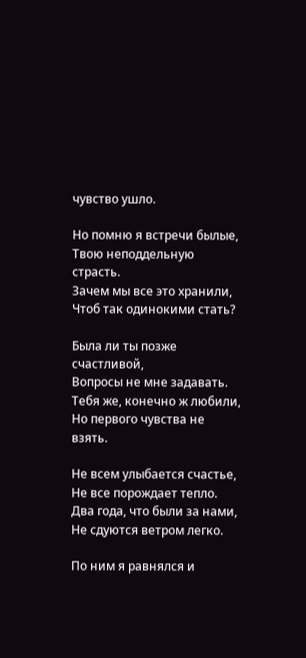чувство ушло.

Но помню я встречи былые,
Твою неподдельную страсть.
Зачем мы все это хранили,
Чтоб так одинокими стать?

Была ли ты позже счастливой,
Вопросы не мне задавать.
Тебя же, конечно ж любили,
Но первого чувства не взять.

Не всем улыбается счастье,
Не все порождает тепло.
Два года, что были за нами,
Не сдуются ветром легко.

По ним я равнялся и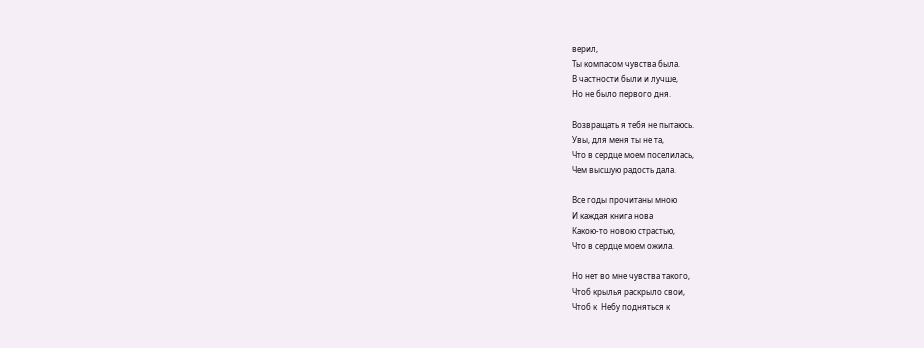верил,
Ты компасом чувства была.
В частности были и лучше,
Но не было первого дня.

Возвращать я тебя не пытаюсь.
Увы, для меня ты не та,
Что в сердце моем поселилась,
Чем высшую радость дала.

Все годы прочитаны мною
И каждая книга нова
Какою-то новою страстью,
Что в сердце моем ожила.

Но нет во мне чувства такого,
Чтоб крылья раскрыло свои,
Чтоб к  Небу подняться к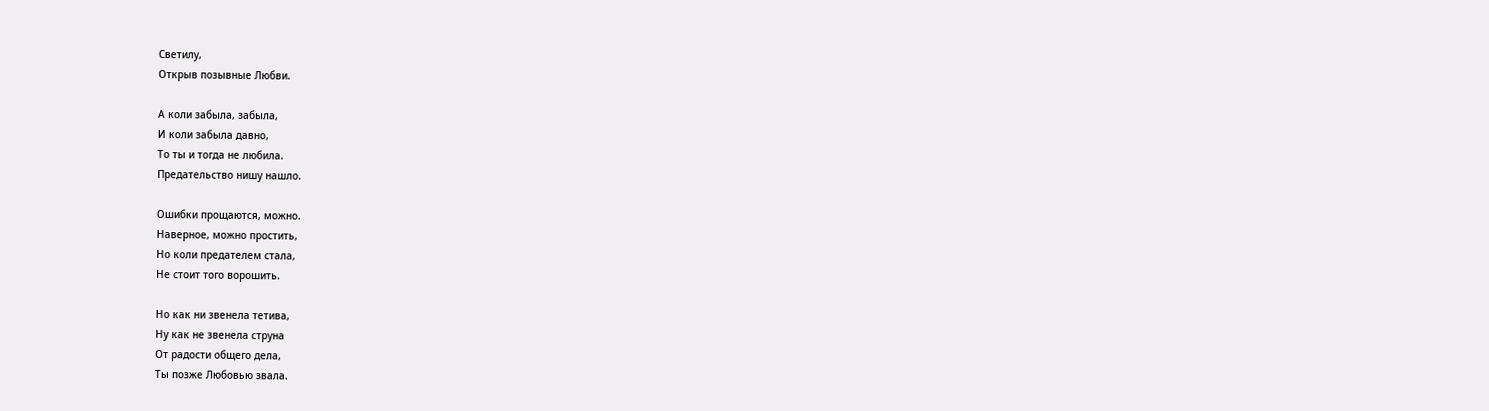Светилу,
Открыв позывные Любви.

А коли забыла, забыла,
И коли забыла давно,
То ты и тогда не любила.
Предательство нишу нашло.

Ошибки прощаются, можно.
Наверное, можно простить,
Но коли предателем стала,
Не стоит того ворошить.

Но как ни звенела тетива,
Ну как не звенела струна
От радости общего дела,
Ты позже Любовью звала.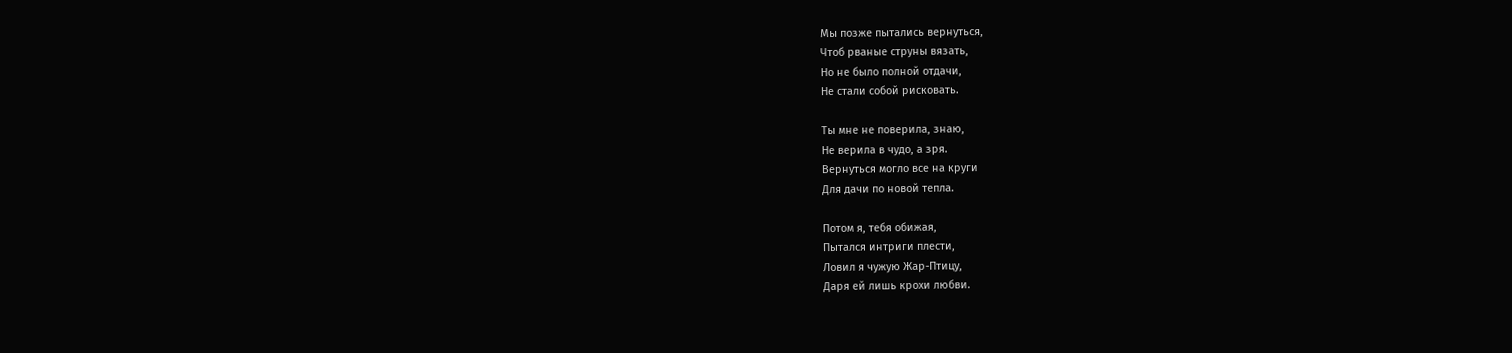Мы позже пытались вернуться,
Чтоб рваные струны вязать,
Но не было полной отдачи,
Не стали собой рисковать.

Ты мне не поверила, знаю,
Не верила в чудо, а зря.
Вернуться могло все на круги
Для дачи по новой тепла.

Потом я, тебя обижая,
Пытался интриги плести,
Ловил я чужую Жар-Птицу,
Даря ей лишь крохи любви.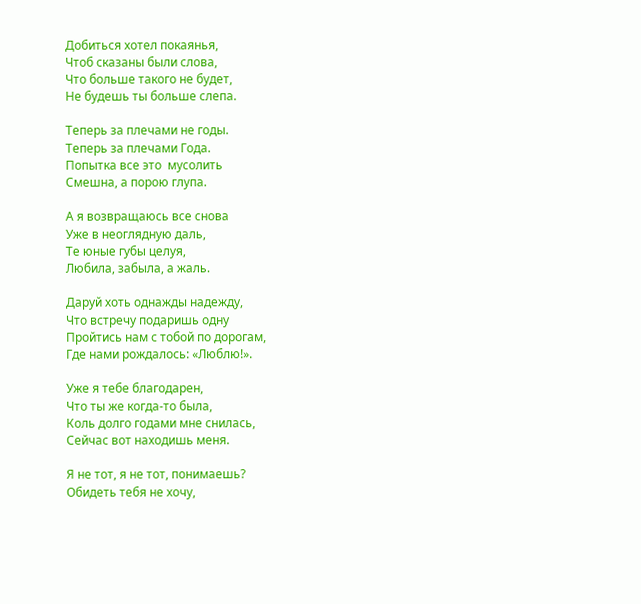Добиться хотел покаянья,
Чтоб сказаны были слова,
Что больше такого не будет,
Не будешь ты больше слепа.

Теперь за плечами не годы.
Теперь за плечами Года.
Попытка все это  мусолить
Смешна, а порою глупа.

А я возвращаюсь все снова
Уже в неоглядную даль,
Те юные губы целуя,
Любила, забыла, а жаль.

Даруй хоть однажды надежду,
Что встречу подаришь одну
Пройтись нам с тобой по дорогам,
Где нами рождалось: «Люблю!».

Уже я тебе благодарен,
Что ты же когда-то была,
Коль долго годами мне снилась,
Сейчас вот находишь меня.

Я не тот, я не тот, понимаешь?
Обидеть тебя не хочу,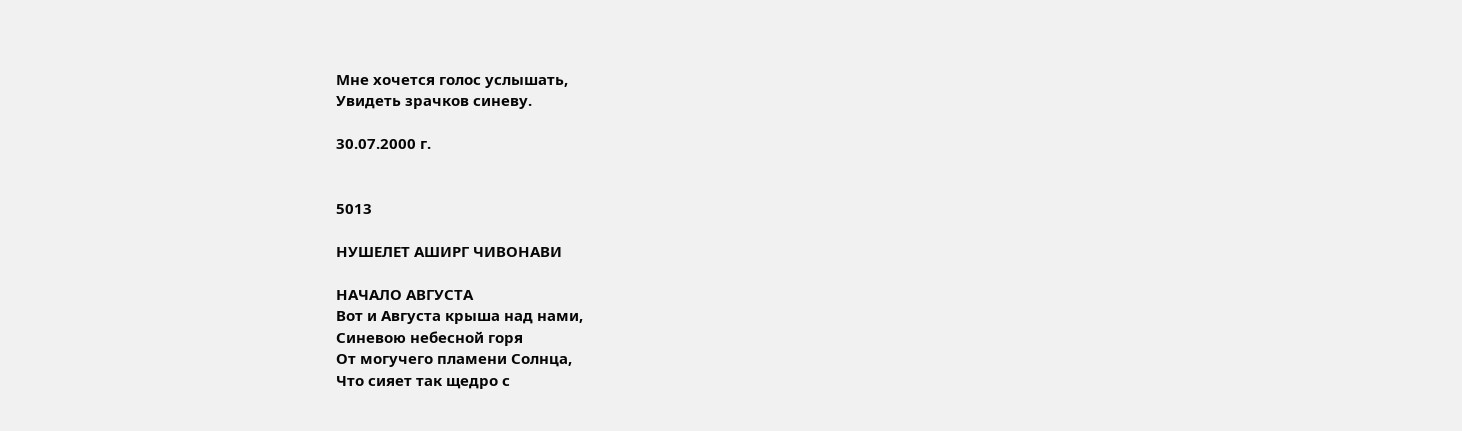Мне хочется голос услышать,
Увидеть зрачков синеву.

30.07.2000 г.


5013

НУШЕЛЕТ АШИРГ ЧИВОНАВИ

НАЧАЛО АВГУСТА
Вот и Августа крыша над нами,
Синевою небесной горя
От могучего пламени Солнца,
Что сияет так щедро с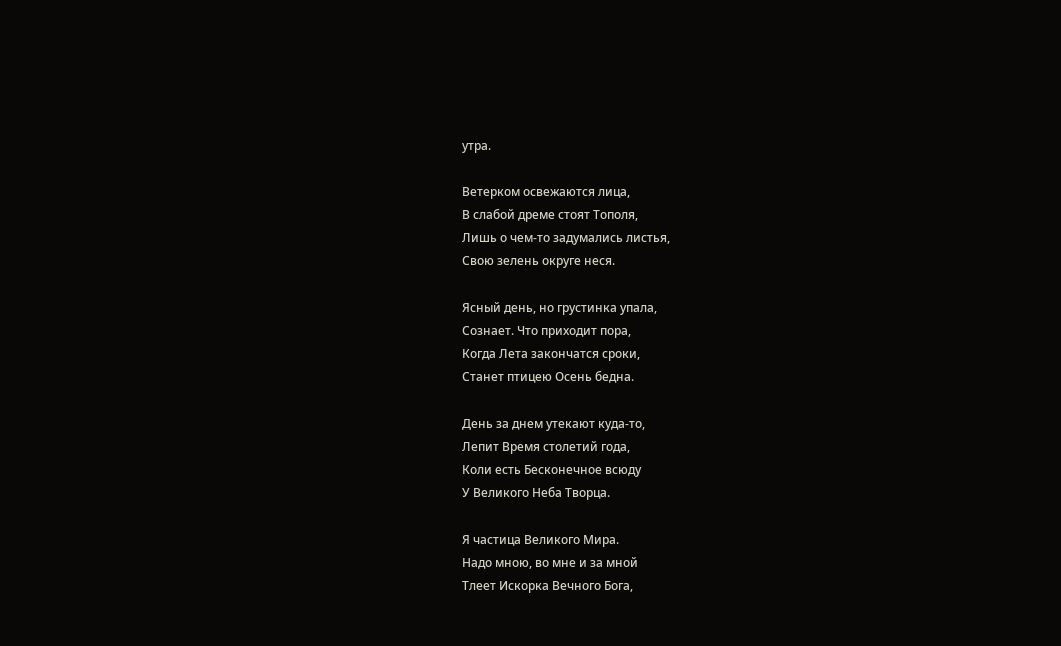утра.

Ветерком освежаются лица,
В слабой дреме стоят Тополя,
Лишь о чем-то задумались листья,
Свою зелень округе неся.

Ясный день, но грустинка упала,
Сознает. Что приходит пора,
Когда Лета закончатся сроки,
Станет птицею Осень бедна.

День за днем утекают куда-то,
Лепит Время столетий года,
Коли есть Бесконечное всюду
У Великого Неба Творца.

Я частица Великого Мира.
Надо мною, во мне и за мной
Тлеет Искорка Вечного Бога,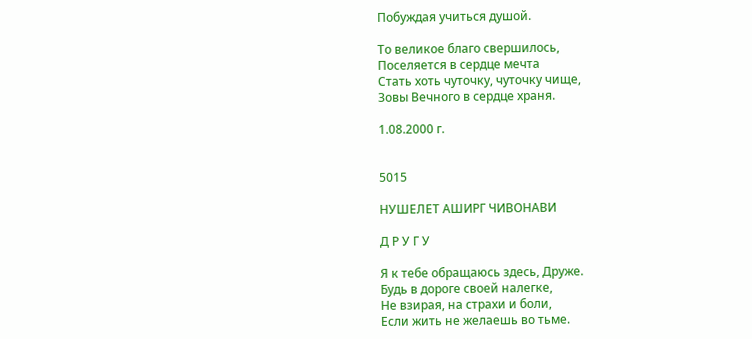Побуждая учиться душой.

То великое благо свершилось,
Поселяется в сердце мечта
Стать хоть чуточку, чуточку чище,
Зовы Вечного в сердце храня.

1.08.2000 г.


5015

НУШЕЛЕТ АШИРГ ЧИВОНАВИ

Д Р У Г У

Я к тебе обращаюсь здесь, Друже.
Будь в дороге своей налегке,
Не взирая, на страхи и боли,
Если жить не желаешь во тьме.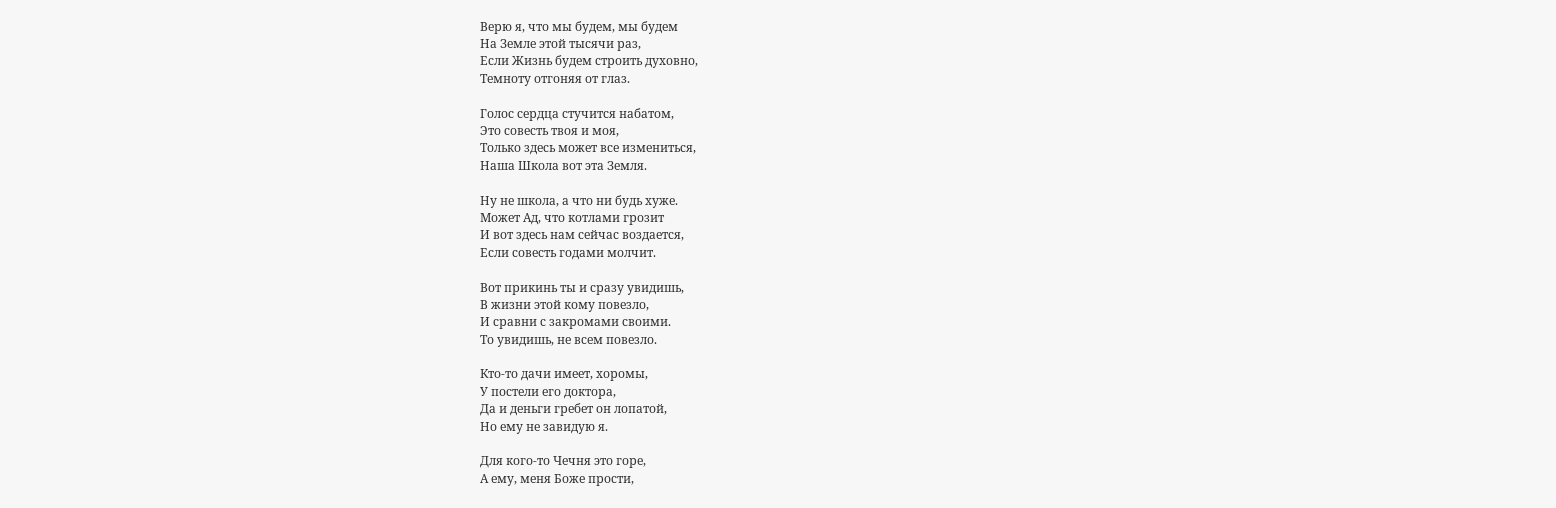Верю я, что мы будем, мы будем
На Земле этой тысячи раз,
Если Жизнь будем строить духовно,
Темноту отгоняя от глаз.

Голос сердца стучится набатом,
Это совесть твоя и моя,
Только здесь может все измениться,
Наша Школа вот эта Земля.

Ну не школа, а что ни будь хуже.
Может Ад, что котлами грозит
И вот здесь нам сейчас воздается,
Если совесть годами молчит.

Вот прикинь ты и сразу увидишь,
В жизни этой кому повезло,
И сравни с закромами своими.
То увидишь, не всем повезло.

Кто-то дачи имеет, хоромы,
У постели его доктора,
Да и деньги гребет он лопатой,
Но ему не завидую я.

Для кого-то Чечня это горе,
А ему, меня Боже прости,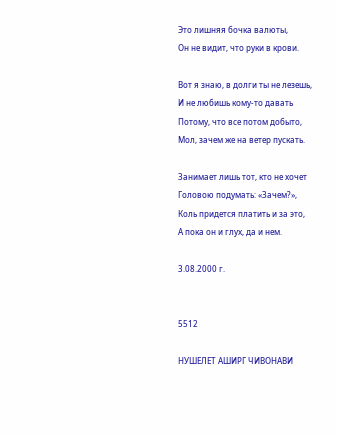Это лишняя бочка валюты,
Он не видит, что руки в крови.

Вот я знаю, в долги ты не лезешь,
И не любишь кому-то давать
Потому, что все потом добыто,
Мол, зачем же на ветер пускать.

Занимает лишь тот, кто не хочет
Головою подумать: «Зачем?»,
Коль придется платить и за это,
А пока он и глух, да и нем.

3.08.2000 г.


5512

НУШЕЛЕТ АШИРГ ЧИВОНАВИ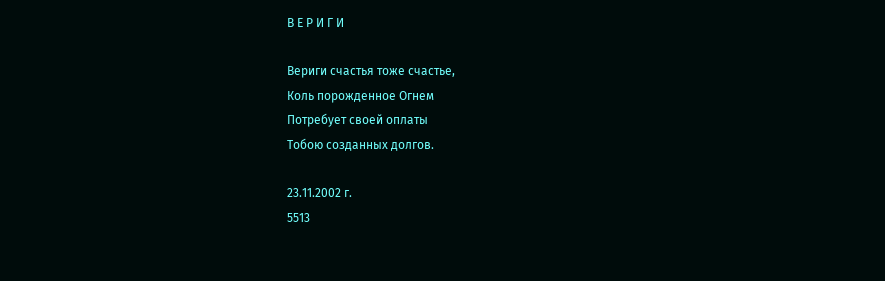В Е Р И Г И

Вериги счастья тоже счастье,
Коль порожденное Огнем
Потребует своей оплаты
Тобою созданных долгов.

23.11.2002 г.
5513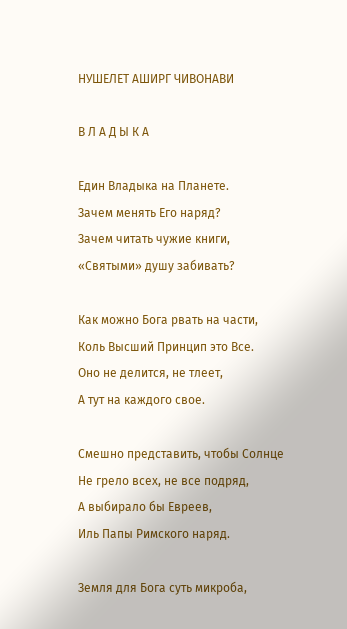НУШЕЛЕТ АШИРГ ЧИВОНАВИ

В Л А Д Ы К А

Един Владыка на Планете.
Зачем менять Его наряд?
Зачем читать чужие книги,
«Святыми» душу забивать?

Как можно Бога рвать на части,
Коль Высший Принцип это Все.
Оно не делится, не тлеет,
А тут на каждого свое.

Смешно представить, чтобы Солнце
Не грело всех, не все подряд,
А выбирало бы Евреев,
Иль Папы Римского наряд.

Земля для Бога суть микроба,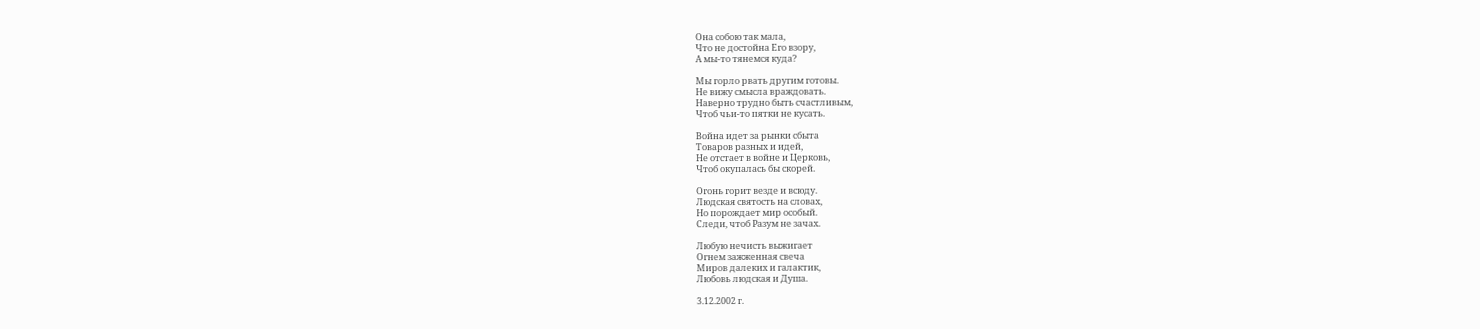Она собою так мала,
Что не достойна Его взору,
А мы-то тянемся куда?

Мы горло рвать другим готовы.
Не вижу смысла враждовать.
Наверно трудно быть счастливым,
Чтоб чьи-то пятки не кусать.

Война идет за рынки сбыта
Товаров разных и идей,
Не отстает в войне и Церковь,
Чтоб окупалась бы скорей.

Огонь горит везде и всюду.
Людская святость на словах,
Но порождает мир особый.
Следи, чтоб Разум не зачах.

Любую нечисть выжигает
Огнем зажженная свеча
Миров далеких и галактик,
Любовь людская и Душа.

3.12.2002 г.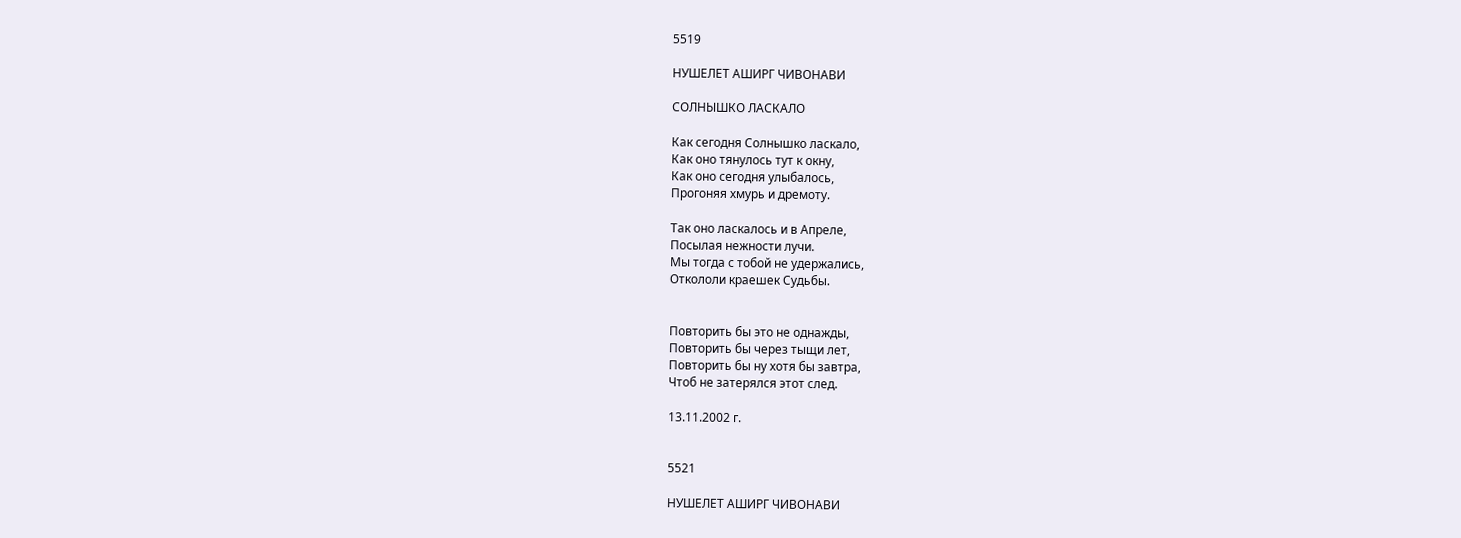5519

НУШЕЛЕТ АШИРГ ЧИВОНАВИ

СОЛНЫШКО ЛАСКАЛО

Как сегодня Солнышко ласкало,
Как оно тянулось тут к окну,
Как оно сегодня улыбалось,
Прогоняя хмурь и дремоту.

Так оно ласкалось и в Апреле,
Посылая нежности лучи.
Мы тогда с тобой не удержались,
Откололи краешек Судьбы.


Повторить бы это не однажды,
Повторить бы через тыщи лет,
Повторить бы ну хотя бы завтра,
Чтоб не затерялся этот след.

13.11.2002 г.


5521

НУШЕЛЕТ АШИРГ ЧИВОНАВИ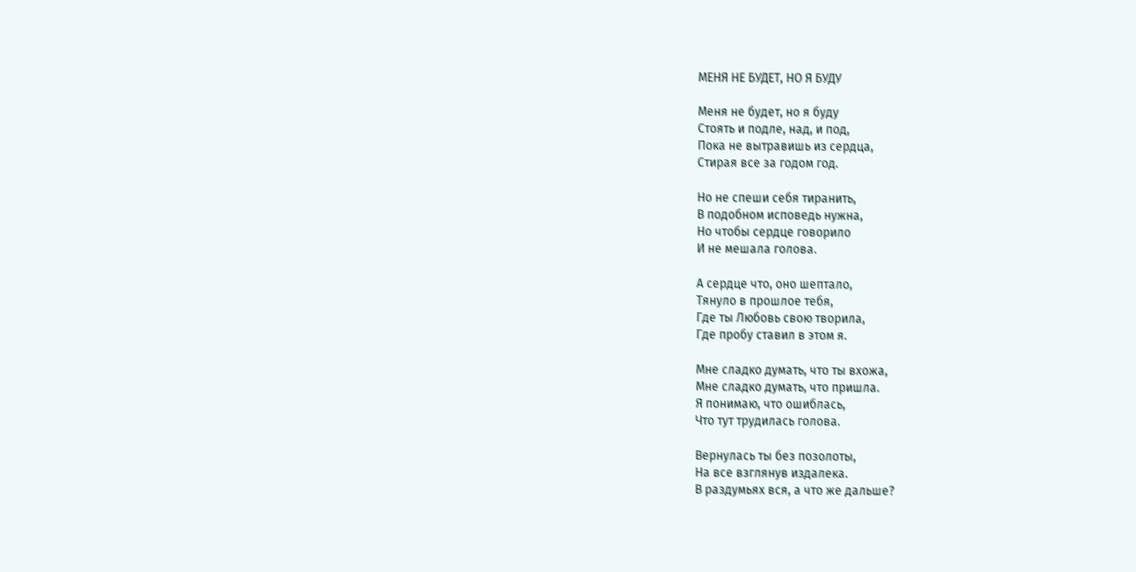МЕНЯ НЕ БУДЕТ, НО Я БУДУ

Меня не будет, но я буду
Стоять и подле, над, и под,
Пока не вытравишь из сердца,
Стирая все за годом год.

Но не спеши себя тиранить,
В подобном исповедь нужна,
Но чтобы сердце говорило
И не мешала голова.

А сердце что, оно шептало,
Тянуло в прошлое тебя,
Где ты Любовь свою творила,
Где пробу ставил в этом я.

Мне сладко думать, что ты вхожа,
Мне сладко думать, что пришла.
Я понимаю, что ошиблась,
Что тут трудилась голова.

Вернулась ты без позолоты,
На все взглянув издалека.
В раздумьях вся, а что же дальше?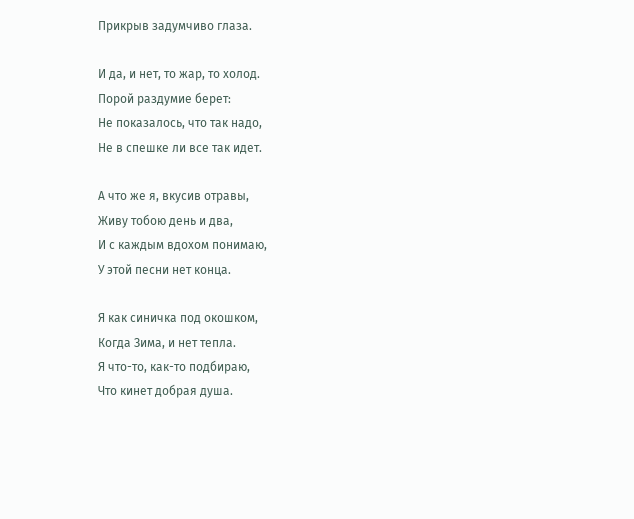Прикрыв задумчиво глаза.

И да, и нет, то жар, то холод.
Порой раздумие берет:
Не показалось, что так надо,
Не в спешке ли все так идет.

А что же я, вкусив отравы,
Живу тобою день и два,
И с каждым вдохом понимаю,
У этой песни нет конца.

Я как синичка под окошком,
Когда Зима, и нет тепла.
Я что-то, как-то подбираю,
Что кинет добрая душа.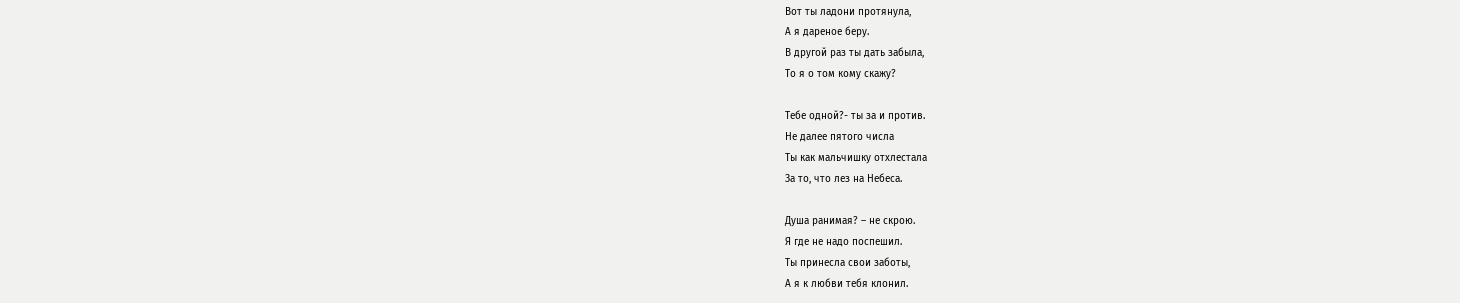Вот ты ладони протянула,
А я дареное беру.
В другой раз ты дать забыла,
То я о том кому скажу?

Тебе одной?- ты за и против.
Не далее пятого числа
Ты как мальчишку отхлестала
За то, что лез на Небеса.

Душа ранимая? – не скрою.
Я где не надо поспешил.
Ты принесла свои заботы,
А я к любви тебя клонил.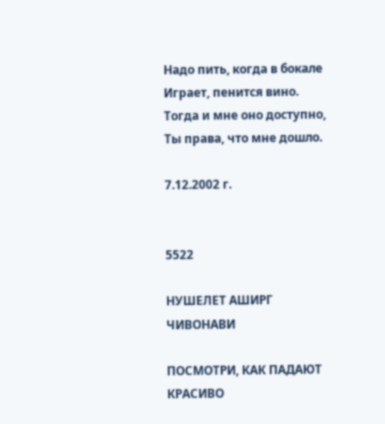Надо пить, когда в бокале
Играет, пенится вино.
Тогда и мне оно доступно,
Ты права, что мне дошло.

7.12.2002 г.


5522

НУШЕЛЕТ АШИРГ ЧИВОНАВИ

ПОСМОТРИ, КАК ПАДАЮТ КРАСИВО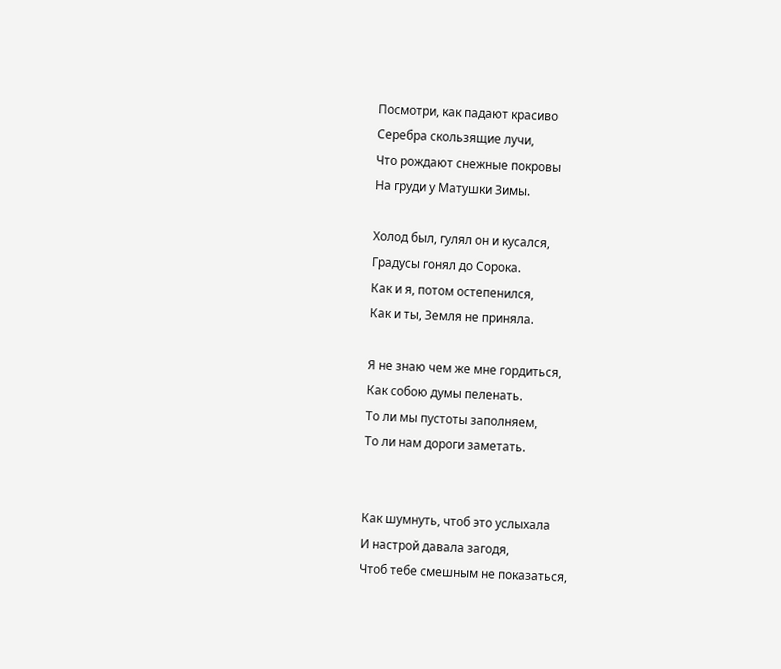Посмотри, как падают красиво
Серебра скользящие лучи,
Что рождают снежные покровы
На груди у Матушки Зимы.

Холод был, гулял он и кусался,
Градусы гонял до Сорока.
Как и я, потом остепенился,
Как и ты, Земля не приняла.

Я не знаю чем же мне гордиться,
Как собою думы пеленать.
То ли мы пустоты заполняем,
То ли нам дороги заметать.


Как шумнуть, чтоб это услыхала
И настрой давала загодя,
Чтоб тебе смешным не показаться,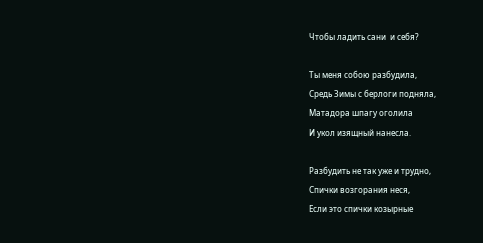Чтобы ладить сани  и себя?

Ты меня собою разбудила,
Средь Зимы с берлоги подняла,
Матадора шпагу оголила
И укол изящный нанесла.

Разбудить не так уже и трудно,
Спички возгорания неся,
Если это спички козырные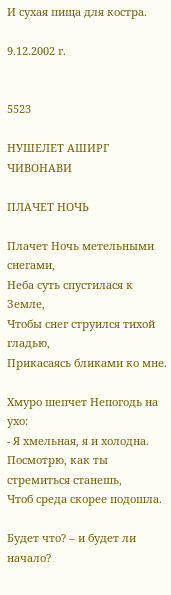И сухая пища для костра.

9.12.2002 г.


5523

НУШЕЛЕТ АШИРГ ЧИВОНАВИ

ПЛАЧЕТ НОЧЬ

Плачет Ночь метельными снегами,
Неба суть спустилася к Земле,
Чтобы снег струился тихой гладью,
Прикасаясь бликами ко мне.

Хмуро шепчет Непогодь на ухо:
- Я хмельная, я и холодна.
Посмотрю, как ты стремиться станешь,
Чтоб среда скорее подошла.

Будет что? – и будет ли начало?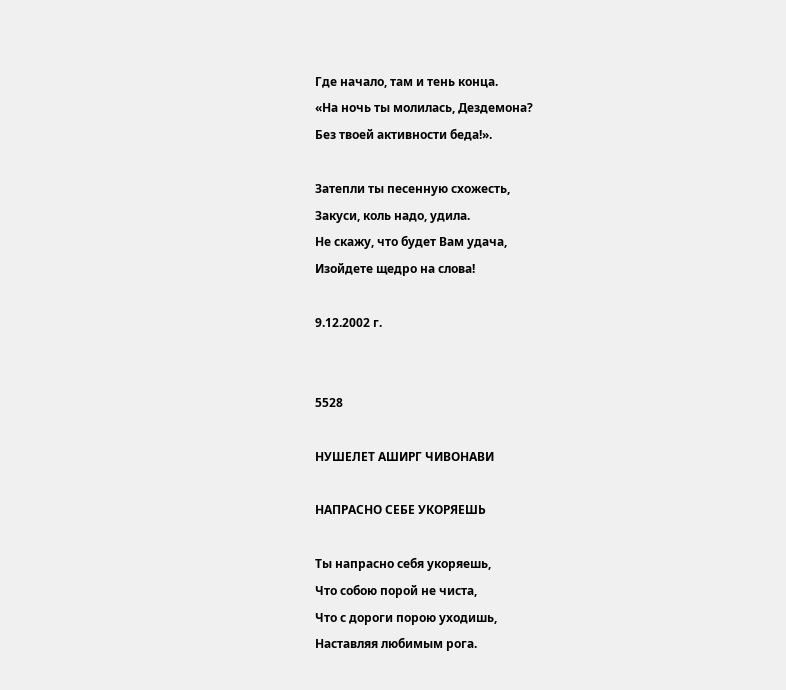Где начало, там и тень конца.
«На ночь ты молилась, Дездемона?
Без твоей активности беда!».

Затепли ты песенную схожесть,
Закуси, коль надо, удила.
Не скажу, что будет Вам удача,
Изойдете щедро на слова!

9.12.2002 г.


5528

НУШЕЛЕТ АШИРГ ЧИВОНАВИ

НАПРАСНО СЕБЕ УКОРЯЕШЬ

Ты напрасно себя укоряешь,
Что собою порой не чиста,
Что с дороги порою уходишь,
Наставляя любимым рога.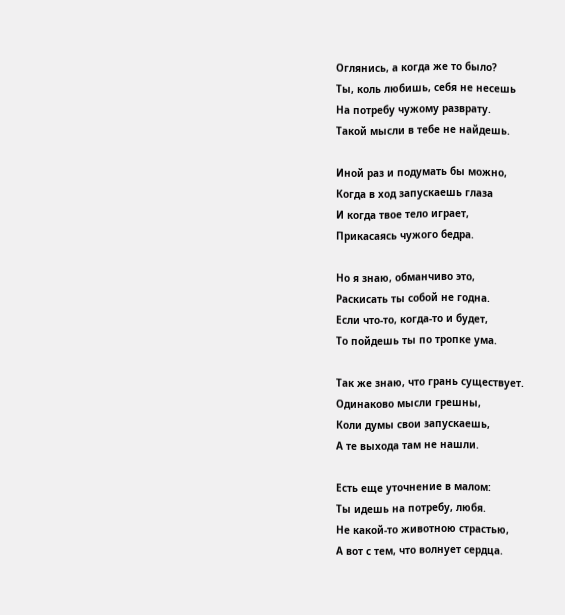Оглянись, а когда же то было?
Ты, коль любишь, себя не несешь
На потребу чужому разврату.
Такой мысли в тебе не найдешь.

Иной раз и подумать бы можно,
Когда в ход запускаешь глаза
И когда твое тело играет,
Прикасаясь чужого бедра.

Но я знаю, обманчиво это,
Раскисать ты собой не годна.
Если что-то, когда-то и будет,
То пойдешь ты по тропке ума.

Так же знаю, что грань существует.
Одинаково мысли грешны,
Коли думы свои запускаешь,
А те выхода там не нашли.

Есть еще уточнение в малом:
Ты идешь на потребу, любя.
Не какой-то животною страстью,
А вот с тем, что волнует сердца.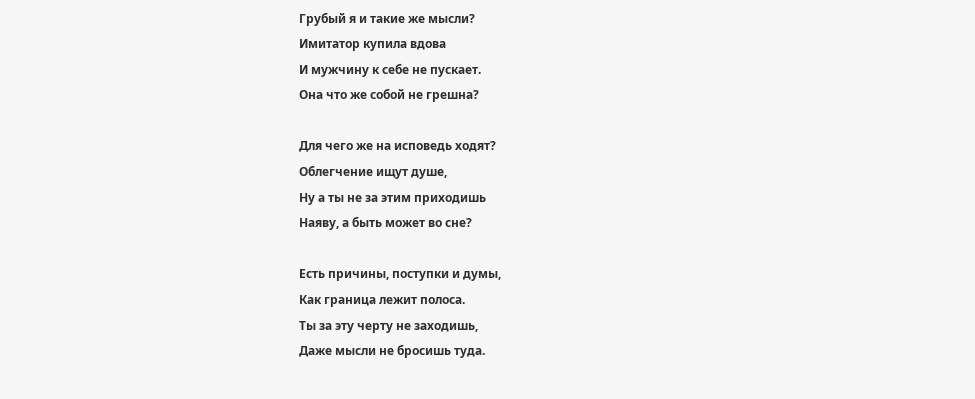Грубый я и такие же мысли?
Имитатор купила вдова
И мужчину к себе не пускает.
Она что же собой не грешна?

Для чего же на исповедь ходят?
Облегчение ищут душе,
Ну а ты не за этим приходишь
Наяву, а быть может во сне?

Есть причины, поступки и думы,
Как граница лежит полоса.
Ты за эту черту не заходишь,
Даже мысли не бросишь туда.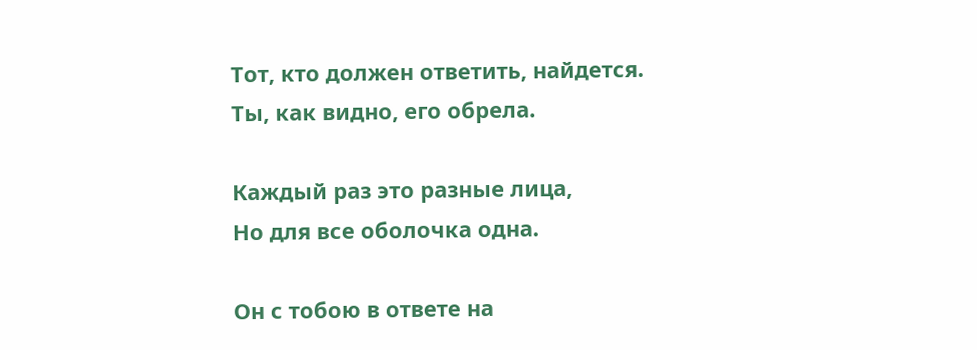Тот, кто должен ответить, найдется.
Ты, как видно, его обрела.

Каждый раз это разные лица,
Но для все оболочка одна.

Он с тобою в ответе на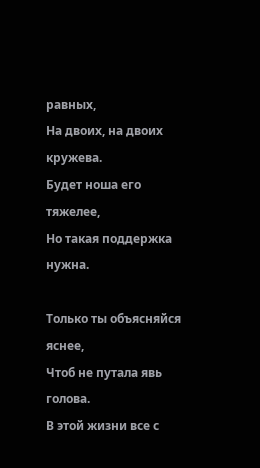равных,
На двоих, на двоих кружева.
Будет ноша его тяжелее,
Но такая поддержка нужна.

Только ты объясняйся яснее,
Чтоб не путала явь голова.
В этой жизни все с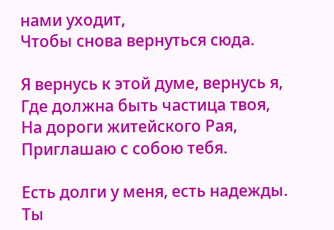нами уходит,
Чтобы снова вернуться сюда.

Я вернусь к этой думе, вернусь я,
Где должна быть частица твоя,
На дороги житейского Рая,
Приглашаю с собою тебя.

Есть долги у меня, есть надежды.
Ты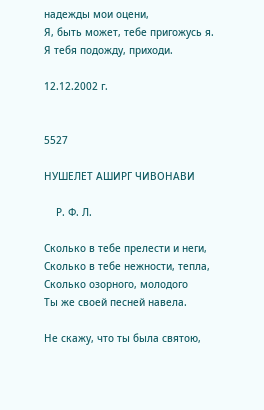надежды мои оцени,
Я, быть может, тебе пригожусь я.
Я тебя подожду, приходи.

12.12.2002 г.


5527

НУШЕЛЕТ АШИРГ ЧИВОНАВИ

    Р. Ф. Л.

Сколько в тебе прелести и неги,
Сколько в тебе нежности, тепла,
Сколько озорного, молодого
Ты же своей песней навела.

Не скажу, что ты была святою,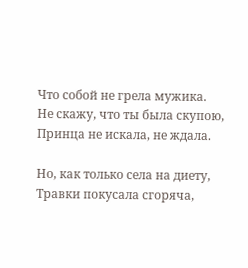Что собой не грела мужика.
Не скажу, что ты была скупою,
Принца не искала, не ждала.

Но, как только села на диету,
Травки покусала сгоряча,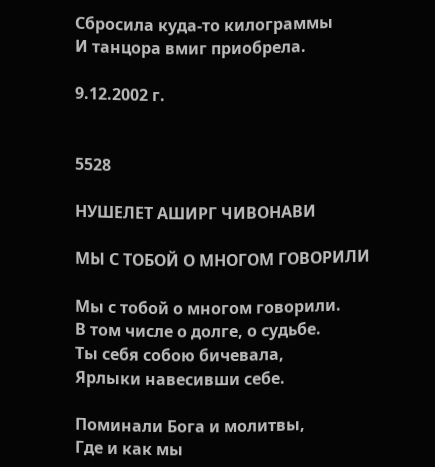Сбросила куда-то килограммы
И танцора вмиг приобрела.

9.12.2002 г.


5528

НУШЕЛЕТ АШИРГ ЧИВОНАВИ

МЫ С ТОБОЙ О МНОГОМ ГОВОРИЛИ

Мы с тобой о многом говорили.
В том числе о долге, о судьбе.
Ты себя собою бичевала,
Ярлыки навесивши себе.

Поминали Бога и молитвы,
Где и как мы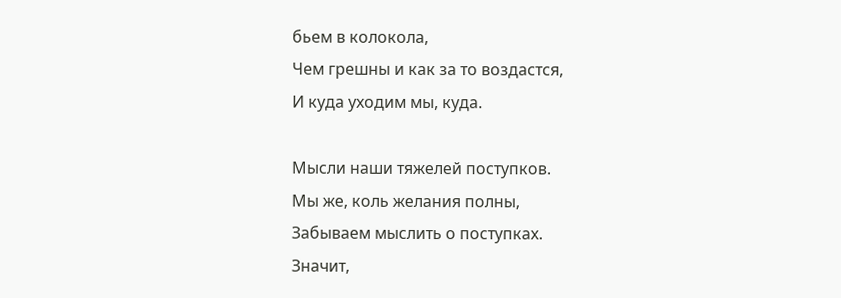бьем в колокола,
Чем грешны и как за то воздастся,
И куда уходим мы, куда.

Мысли наши тяжелей поступков.
Мы же, коль желания полны,
Забываем мыслить о поступках.
Значит,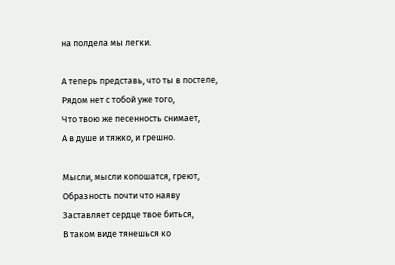на полдела мы легки.

А теперь представь, что ты в постеле,
Рядом нет с тобой уже того,
Что твою же песенность снимает,
А в душе и тяжко, и грешно.

Мысли, мысли копошатся, греют,
Образность почти что наяву
Заставляет сердце твое биться,
В таком виде тянешься ко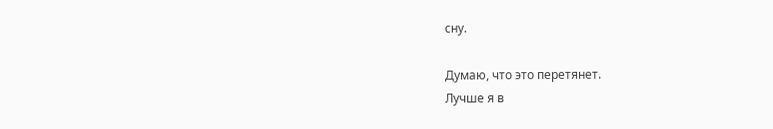сну.

Думаю, что это перетянет.
Лучше я в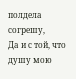полдела согрешу,
Да и с той, что душу мою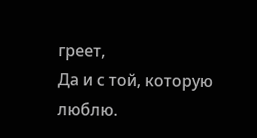греет,
Да и с той, которую люблю.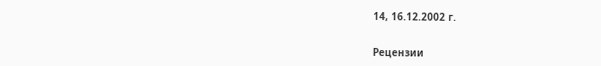14, 16.12.2002 г.


Рецензии